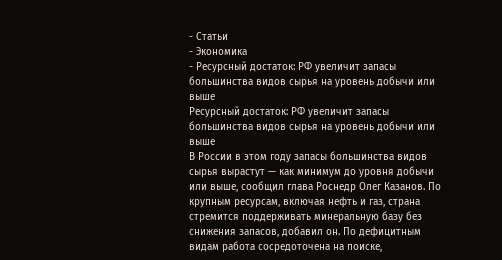- Статьи
- Экономика
- Ресурсный достаток: РФ увеличит запасы большинства видов сырья на уровень добычи или выше
Ресурсный достаток: РФ увеличит запасы большинства видов сырья на уровень добычи или выше
В России в этом году запасы большинства видов сырья вырастут — как минимум до уровня добычи или выше, сообщил глава Роснедр Олег Казанов. По крупным ресурсам, включая нефть и газ, страна стремится поддерживать минеральную базу без снижения запасов, добавил он. По дефицитным видам работа сосредоточена на поиске,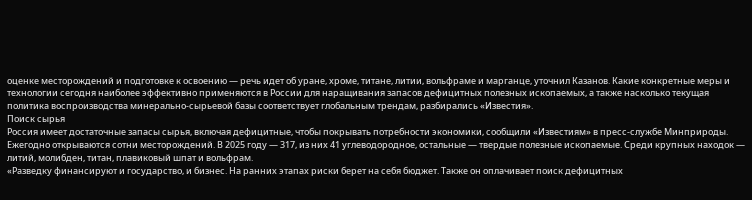оценке месторождений и подготовке к освоению — речь идет об уране, хроме, титане, литии, вольфраме и марганце, уточнил Казанов. Какие конкретные меры и технологии сегодня наиболее эффективно применяются в России для наращивания запасов дефицитных полезных ископаемых, а также насколько текущая политика воспроизводства минерально-сырьевой базы соответствует глобальным трендам, разбирались «Известия».
Поиск сырья
Россия имеет достаточные запасы сырья, включая дефицитные, чтобы покрывать потребности экономики, сообщили «Известиям» в пресс-службе Минприроды. Ежегодно открываются сотни месторождений. В 2025 году — 317, из них 41 углеводородное, остальные — твердые полезные ископаемые. Среди крупных находок — литий, молибден, титан, плавиковый шпат и вольфрам.
«Разведку финансируют и государство, и бизнес. На ранних этапах риски берет на себя бюджет. Также он оплачивает поиск дефицитных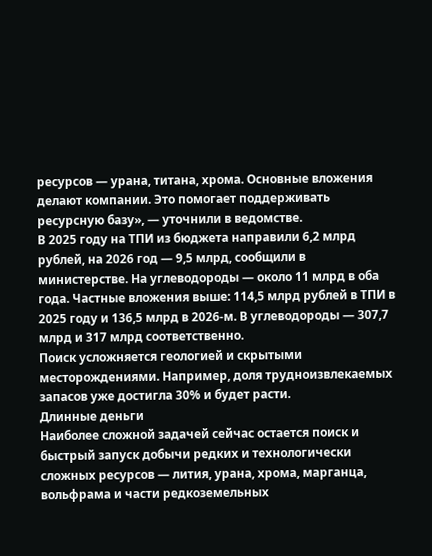ресурсов — урана, титана, хрома. Основные вложения делают компании. Это помогает поддерживать ресурсную базу», — уточнили в ведомстве.
В 2025 году на ТПИ из бюджета направили 6,2 млрд рублей, на 2026 год — 9,5 млрд, сообщили в министерстве. На углеводороды — около 11 млрд в оба года. Частные вложения выше: 114,5 млрд рублей в ТПИ в 2025 году и 136,5 млрд в 2026-м. В углеводороды — 307,7 млрд и 317 млрд соответственно.
Поиск усложняется геологией и скрытыми месторождениями. Например, доля трудноизвлекаемых запасов уже достигла 30% и будет расти.
Длинные деньги
Наиболее сложной задачей сейчас остается поиск и быстрый запуск добычи редких и технологически сложных ресурсов — лития, урана, хрома, марганца, вольфрама и части редкоземельных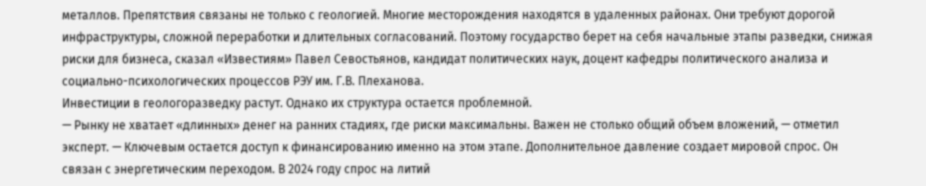металлов. Препятствия связаны не только с геологией. Многие месторождения находятся в удаленных районах. Они требуют дорогой инфраструктуры, сложной переработки и длительных согласований. Поэтому государство берет на себя начальные этапы разведки, снижая риски для бизнеса, сказал «Известиям» Павел Севостьянов, кандидат политических наук, доцент кафедры политического анализа и социально-психологических процессов РЭУ им. Г.В. Плеханова.
Инвестиции в геологоразведку растут. Однако их структура остается проблемной.
— Рынку не хватает «длинных» денег на ранних стадиях, где риски максимальны. Важен не столько общий объем вложений, — отметил эксперт. — Ключевым остается доступ к финансированию именно на этом этапе. Дополнительное давление создает мировой спрос. Он связан с энергетическим переходом. В 2024 году спрос на литий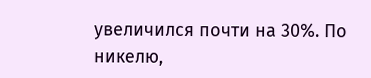увеличился почти на 30%. По никелю,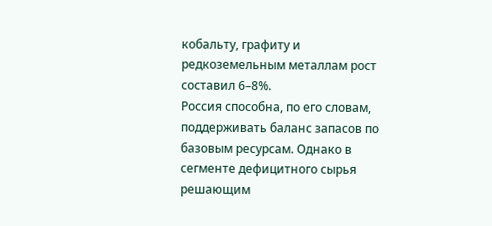кобальту, графиту и редкоземельным металлам рост составил 6–8%.
Россия способна, по его словам, поддерживать баланс запасов по базовым ресурсам. Однако в сегменте дефицитного сырья решающим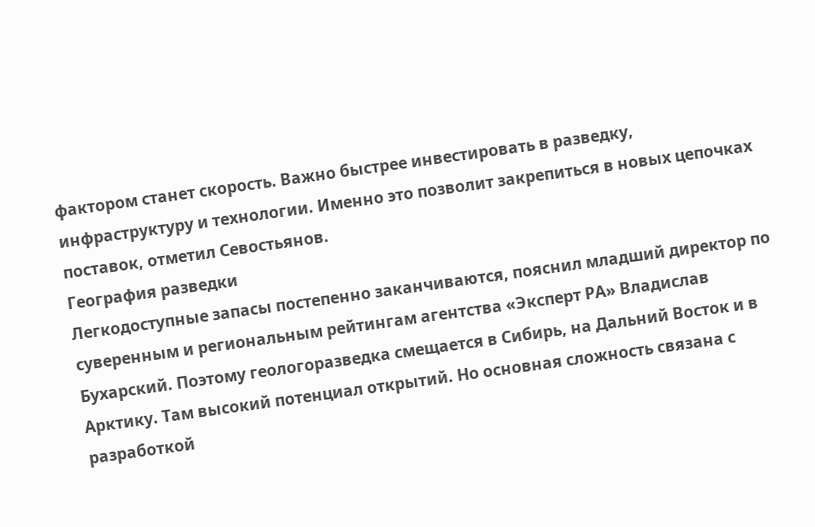фактором станет скорость. Важно быстрее инвестировать в разведку, инфраструктуру и технологии. Именно это позволит закрепиться в новых цепочках поставок, отметил Севостьянов.
География разведки
Легкодоступные запасы постепенно заканчиваются, пояснил младший директор по суверенным и региональным рейтингам агентства «Эксперт РА» Владислав Бухарский. Поэтому геологоразведка смещается в Сибирь, на Дальний Восток и в Арктику. Там высокий потенциал открытий. Но основная сложность связана с разработкой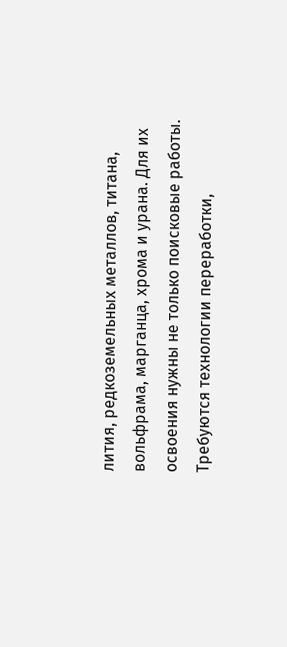лития, редкоземельных металлов, титана, вольфрама, марганца, хрома и урана. Для их освоения нужны не только поисковые работы. Требуются технологии переработки,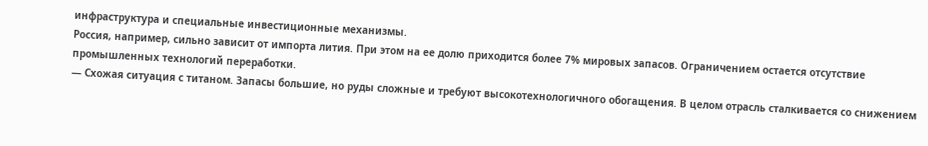инфраструктура и специальные инвестиционные механизмы.
Россия, например, сильно зависит от импорта лития. При этом на ее долю приходится более 7% мировых запасов. Ограничением остается отсутствие промышленных технологий переработки.
— Схожая ситуация с титаном. Запасы большие, но руды сложные и требуют высокотехнологичного обогащения. В целом отрасль сталкивается со снижением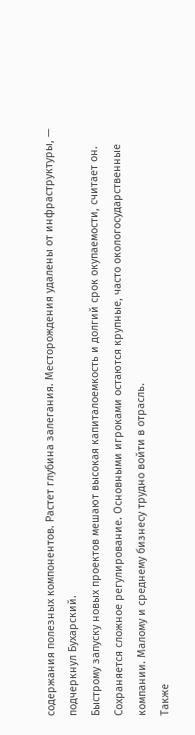содержания полезных компонентов. Растет глубина залегания. Месторождения удалены от инфраструктуры, — подчеркнул Бухарский.
Быстрому запуску новых проектов мешают высокая капиталоемкость и долгий срок окупаемости, считает он. Сохраняется сложное регулирование. Основными игроками остаются крупные, часто окологосударственные компании. Малому и среднему бизнесу трудно войти в отрасль.
Также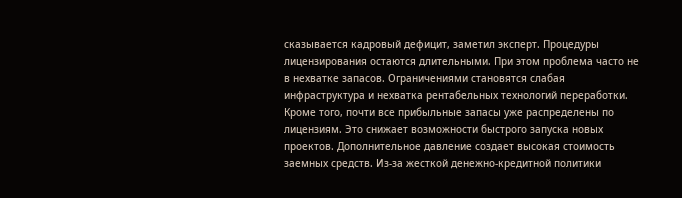сказывается кадровый дефицит, заметил эксперт. Процедуры лицензирования остаются длительными. При этом проблема часто не в нехватке запасов. Ограничениями становятся слабая инфраструктура и нехватка рентабельных технологий переработки.
Кроме того, почти все прибыльные запасы уже распределены по лицензиям. Это снижает возможности быстрого запуска новых проектов. Дополнительное давление создает высокая стоимость заемных средств. Из-за жесткой денежно-кредитной политики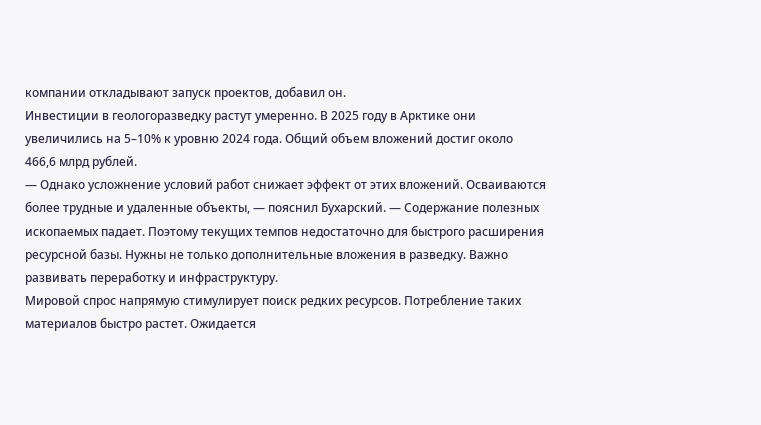компании откладывают запуск проектов, добавил он.
Инвестиции в геологоразведку растут умеренно. В 2025 году в Арктике они увеличились на 5–10% к уровню 2024 года. Общий объем вложений достиг около 466,6 млрд рублей.
— Однако усложнение условий работ снижает эффект от этих вложений. Осваиваются более трудные и удаленные объекты, — пояснил Бухарский. — Содержание полезных ископаемых падает. Поэтому текущих темпов недостаточно для быстрого расширения ресурсной базы. Нужны не только дополнительные вложения в разведку. Важно развивать переработку и инфраструктуру.
Мировой спрос напрямую стимулирует поиск редких ресурсов. Потребление таких материалов быстро растет. Ожидается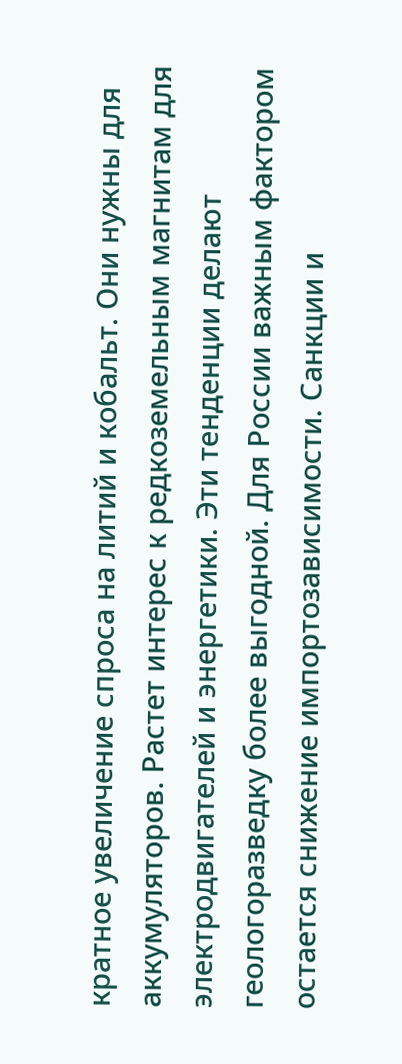кратное увеличение спроса на литий и кобальт. Они нужны для аккумуляторов. Растет интерес к редкоземельным магнитам для электродвигателей и энергетики. Эти тенденции делают геологоразведку более выгодной. Для России важным фактором остается снижение импортозависимости. Санкции и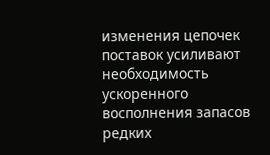изменения цепочек поставок усиливают необходимость ускоренного восполнения запасов редких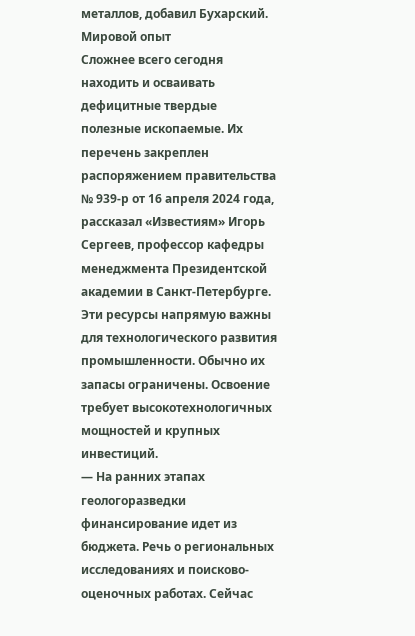металлов, добавил Бухарский.
Мировой опыт
Сложнее всего сегодня находить и осваивать дефицитные твердые полезные ископаемые. Их перечень закреплен распоряжением правительства № 939-р от 16 апреля 2024 года, рассказал «Известиям» Игорь Сергеев, профессор кафедры менеджмента Президентской академии в Санкт-Петербурге. Эти ресурсы напрямую важны для технологического развития промышленности. Обычно их запасы ограничены. Освоение требует высокотехнологичных мощностей и крупных инвестиций.
— На ранних этапах геологоразведки финансирование идет из бюджета. Речь о региональных исследованиях и поисково-оценочных работах. Сейчас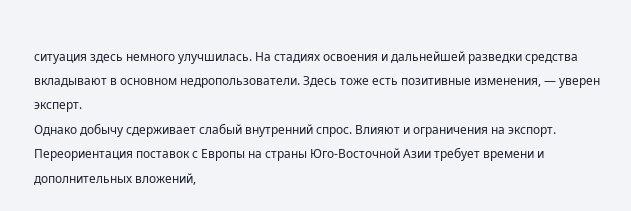ситуация здесь немного улучшилась. На стадиях освоения и дальнейшей разведки средства вкладывают в основном недропользователи. Здесь тоже есть позитивные изменения, — уверен эксперт.
Однако добычу сдерживает слабый внутренний спрос. Влияют и ограничения на экспорт. Переориентация поставок с Европы на страны Юго-Восточной Азии требует времени и дополнительных вложений,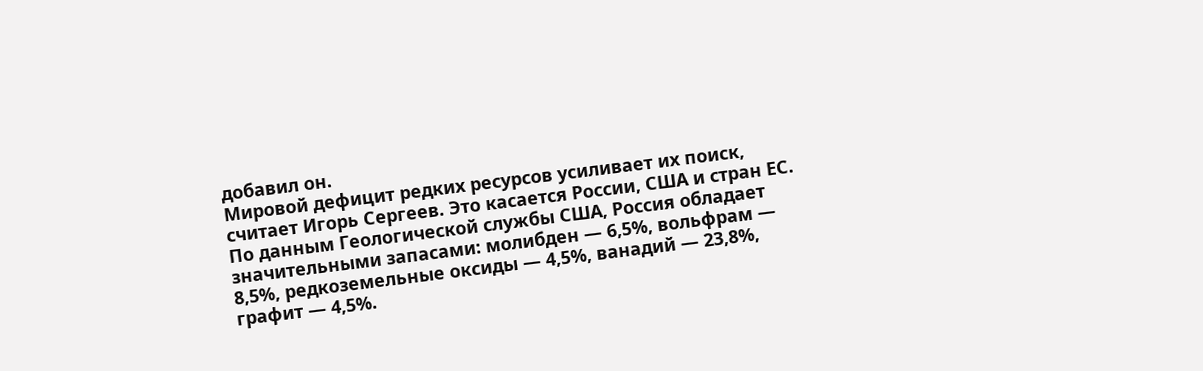добавил он.
Мировой дефицит редких ресурсов усиливает их поиск, считает Игорь Сергеев. Это касается России, США и стран ЕС. По данным Геологической службы США, Россия обладает значительными запасами: молибден — 6,5%, вольфрам — 8,5%, редкоземельные оксиды — 4,5%, ванадий — 23,8%, графит — 4,5%.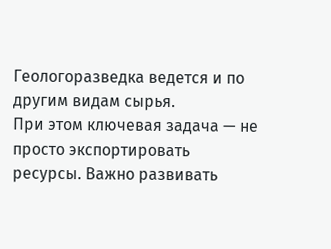Геологоразведка ведется и по другим видам сырья.
При этом ключевая задача — не просто экспортировать ресурсы. Важно развивать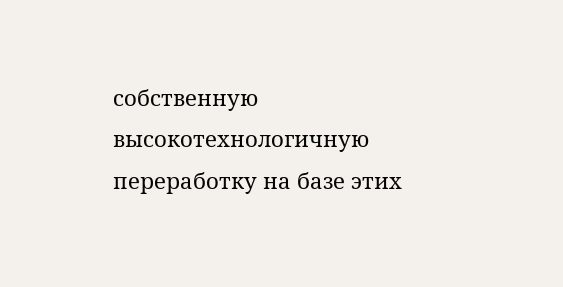собственную высокотехнологичную переработку на базе этих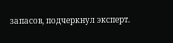запасов, подчеркнул эксперт.